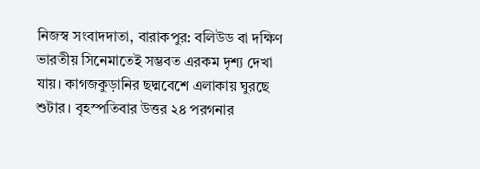নিজস্ব সংবাদদাতা, বারাকপুর: বলিউড বা দক্ষিণ ভারতীয় সিনেমাতেই সম্ভবত এরকম দৃশ্য দেখা যায়। কাগজকুড়ানির ছদ্মবেশে এলাকায় ঘুরছে শুটার। বৃহস্পতিবার উত্তর ২৪ পরগনার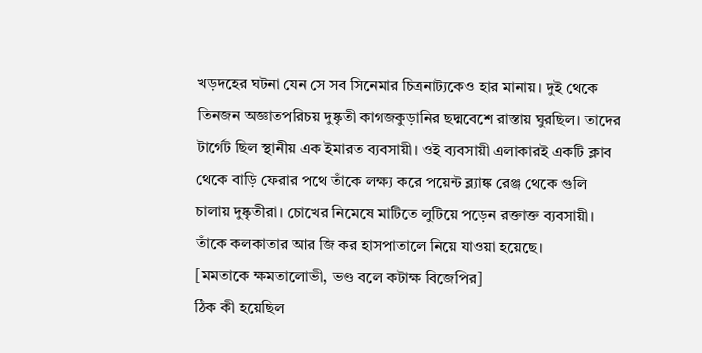খড়দহের ঘটনা যেন সে সব সিনেমার চিত্রনাট্যকেও হার মানায়। দুই থেকে তিনজন অজ্ঞাতপরিচয় দুষ্কৃতী কাগজকুড়ানির ছদ্মবেশে রাস্তায় ঘুরছিল। তাদের টার্গেট ছিল স্থানীয় এক ইমারত ব্যবসায়ী। ওই ব্যবসায়ী এলাকারই একটি ক্লাব থেকে বাড়ি ফেরার পথে তাঁকে লক্ষ্য করে পয়েন্ট ব্ল্যাঙ্ক রেঞ্জ থেকে গুলি চালায় দুষ্কৃতীরা। চোখের নিমেষে মাটিতে লুটিয়ে পড়েন রক্তাক্ত ব্যবসায়ী। তাঁকে কলকাতার আর জি কর হাসপাতালে নিয়ে যাওয়া হয়েছে।
[মমতাকে ক্ষমতালোভী, ভণ্ড বলে কটাক্ষ বিজেপির]
ঠিক কী হয়েছিল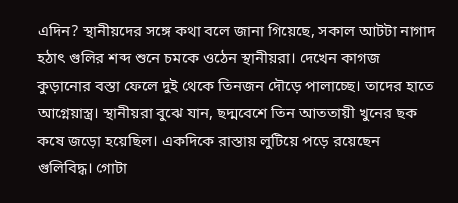এদিন? স্থানীয়দের সঙ্গে কথা বলে জানা গিয়েছে, সকাল আটটা নাগাদ হঠাৎ গুলির শব্দ শুনে চমকে ওঠেন স্থানীয়রা। দেখেন কাগজ কুড়ানোর বস্তা ফেলে দুই থেকে তিনজন দৌড়ে পালাচ্ছে। তাদের হাতে আগ্নেয়াস্ত্র। স্থানীয়রা বুঝে যান, ছদ্মবেশে তিন আততায়ী খুনের ছক কষে জড়ো হয়েছিল। একদিকে রাস্তায় লুটিয়ে পড়ে রয়েছেন গুলিবিদ্ধ। গোটা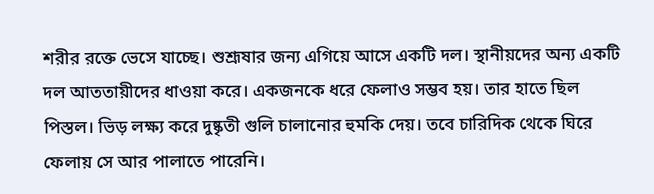শরীর রক্তে ভেসে যাচ্ছে। শুশ্রূষার জন্য এগিয়ে আসে একটি দল। স্থানীয়দের অন্য একটি দল আততায়ীদের ধাওয়া করে। একজনকে ধরে ফেলাও সম্ভব হয়। তার হাতে ছিল পিস্তল। ভিড় লক্ষ্য করে দুষ্কৃতী গুলি চালানোর হুমকি দেয়। তবে চারিদিক থেকে ঘিরে ফেলায় সে আর পালাতে পারেনি।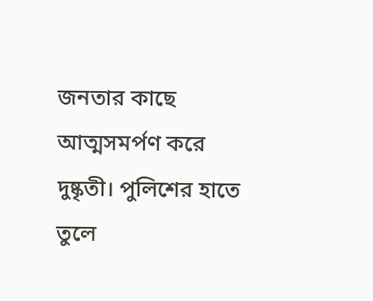জনতার কাছে আত্মসমর্পণ করে দুষ্কৃতী। পুলিশের হাতে তুলে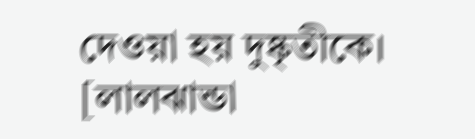দেওয়া হয় দুষ্কৃতীকে।
[লালঝান্ডা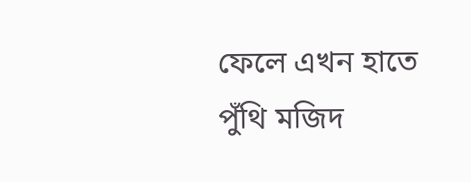ফেলে এখন হাতে পুঁথি মজিদ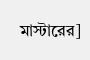মাস্টারের]